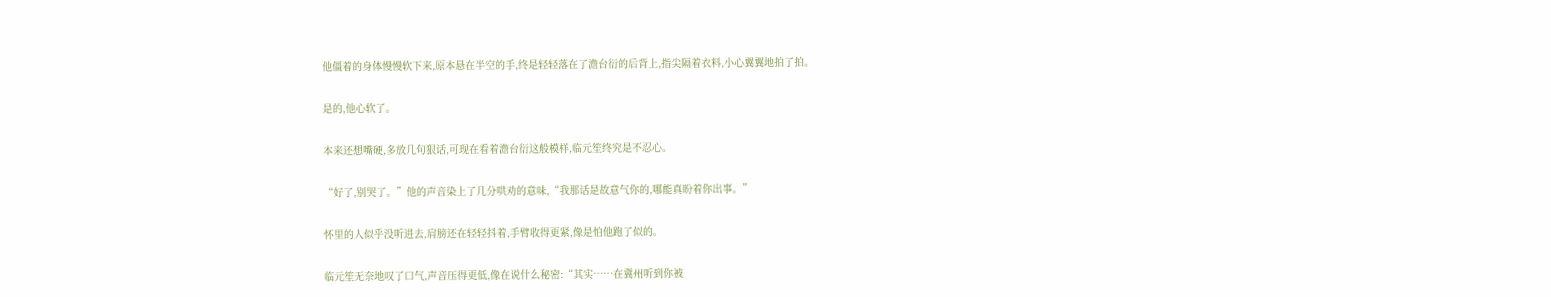他僵着的身体慢慢软下来,原本悬在半空的手,终是轻轻落在了澹台衍的后背上,指尖隔着衣料,小心翼翼地拍了拍。

是的,他心软了。

本来还想嘴硬,多放几句狠话,可现在看着澹台衍这般模样,临元笙终究是不忍心。

“好了,别哭了。”他的声音染上了几分哄劝的意味,“我那话是故意气你的,哪能真盼着你出事。”

怀里的人似乎没听进去,肩膀还在轻轻抖着,手臂收得更紧,像是怕他跑了似的。

临元笙无奈地叹了口气,声音压得更低,像在说什么秘密:“其实……在冀州听到你被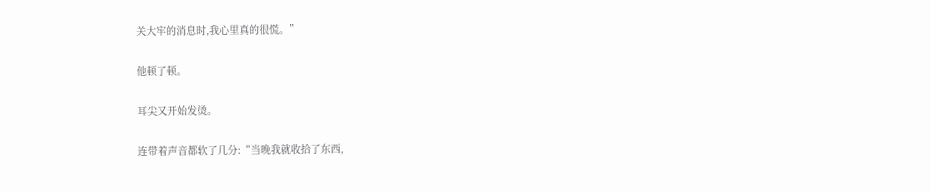关大牢的消息时,我心里真的很慌。”

他顿了顿。

耳尖又开始发烫。

连带着声音都软了几分:“当晚我就收拾了东西,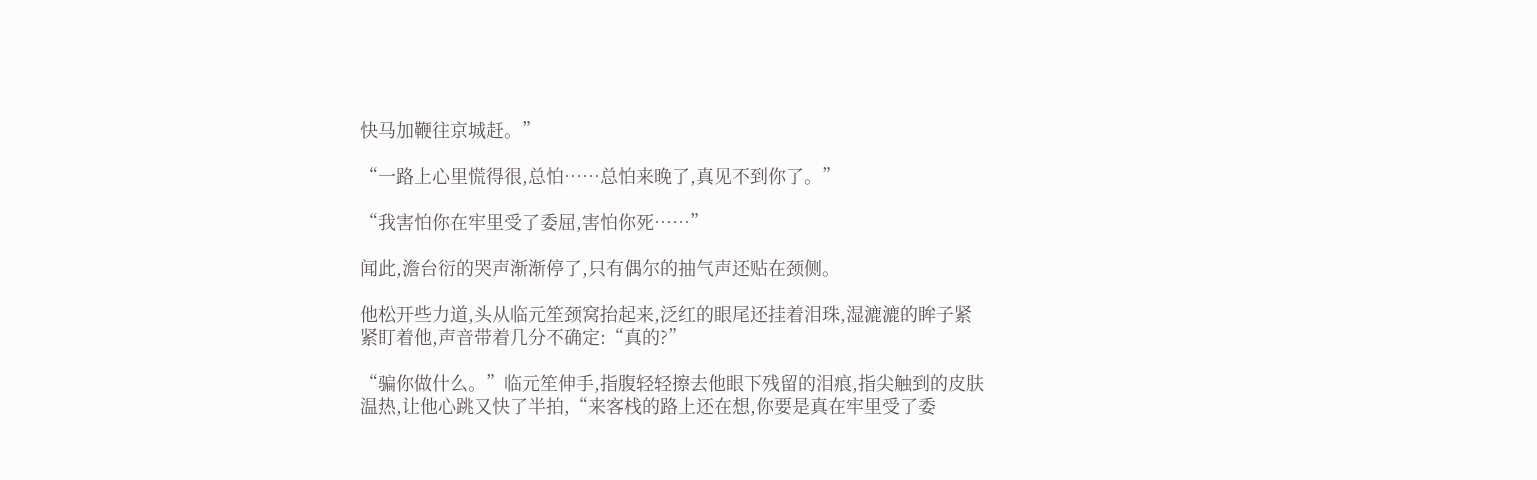快马加鞭往京城赶。”

“一路上心里慌得很,总怕……总怕来晚了,真见不到你了。”

“我害怕你在牢里受了委屈,害怕你死……”

闻此,澹台衍的哭声渐渐停了,只有偶尔的抽气声还贴在颈侧。

他松开些力道,头从临元笙颈窝抬起来,泛红的眼尾还挂着泪珠,湿漉漉的眸子紧紧盯着他,声音带着几分不确定:“真的?”

“骗你做什么。”临元笙伸手,指腹轻轻擦去他眼下残留的泪痕,指尖触到的皮肤温热,让他心跳又快了半拍,“来客栈的路上还在想,你要是真在牢里受了委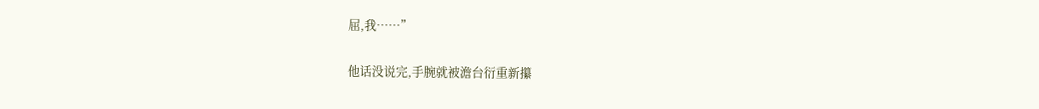屈,我……”

他话没说完,手腕就被澹台衍重新攥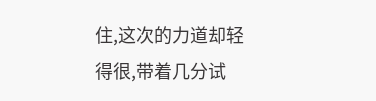住,这次的力道却轻得很,带着几分试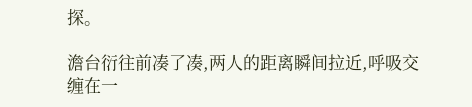探。

澹台衍往前凑了凑,两人的距离瞬间拉近,呼吸交缠在一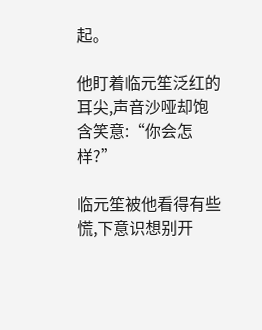起。

他盯着临元笙泛红的耳尖,声音沙哑却饱含笑意:“你会怎样?”

临元笙被他看得有些慌,下意识想别开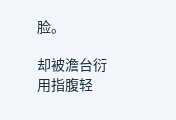脸。

却被澹台衍用指腹轻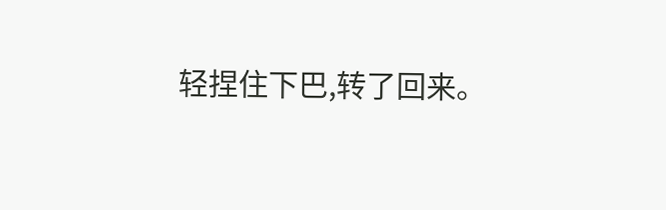轻捏住下巴,转了回来。